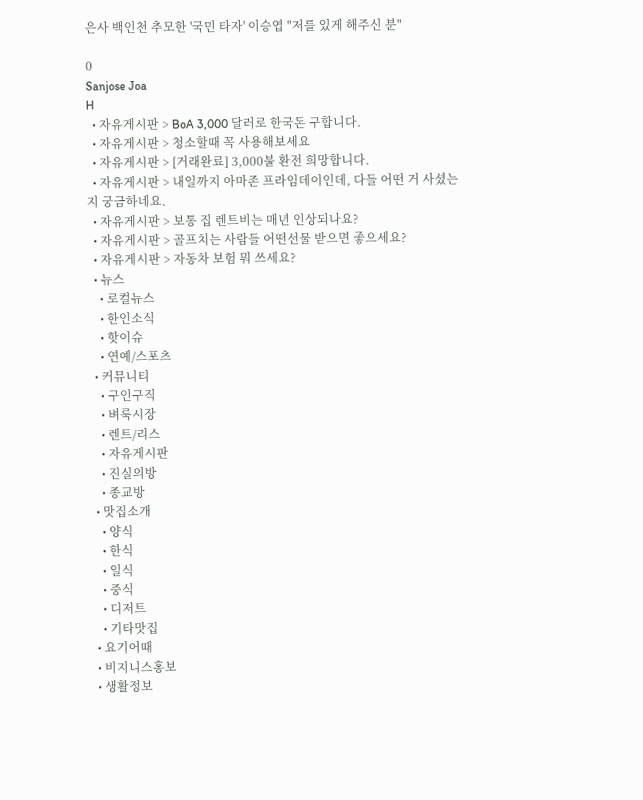은사 백인천 추모한 '국민 타자' 이승엽 "저를 있게 해주신 분"

0
Sanjose Joa
H
  • 자유게시판 > BoA 3,000 달러로 한국돈 구합니다.
  • 자유게시판 > 청소할때 꼭 사용해보세요
  • 자유게시판 > [거래완료] 3,000불 환전 희망합니다.
  • 자유게시판 > 내일까지 아마존 프라임데이인데, 다들 어떤 거 사셨는지 궁금하네요.
  • 자유게시판 > 보통 집 렌트비는 매년 인상되나요?
  • 자유게시판 > 골프치는 사람들 어떤선물 받으면 좋으세요?
  • 자유게시판 > 자동차 보험 뭐 쓰세요?
  • 뉴스
    • 로컬뉴스
    • 한인소식
    • 핫이슈
    • 연예/스포츠
  • 커뮤니티
    • 구인구직
    • 벼룩시장
    • 렌트/리스
    • 자유게시판
    • 진실의방
    • 종교방
  • 맛집소개
    • 양식
    • 한식
    • 일식
    • 중식
    • 디저트
    • 기타맛집
  • 요기어때
  • 비지니스홍보
  • 생활정보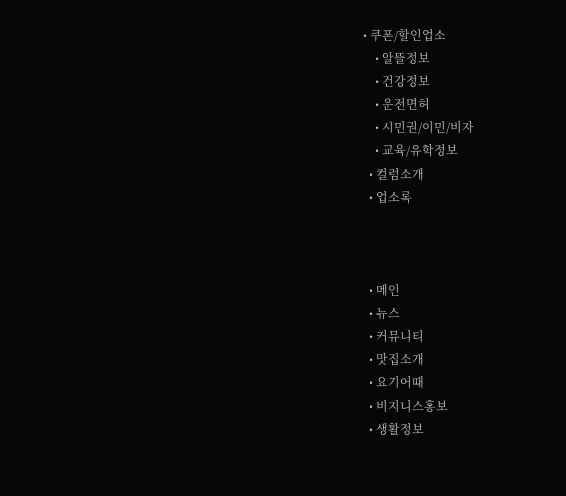• 쿠폰/할인업소
    • 알뜰정보
    • 건강정보
    • 운전면허
    • 시민권/이민/비자
    • 교육/유학정보
  • 컬럼소개
  • 업소록



  • 메인
  • 뉴스
  • 커뮤니티
  • 맛집소개
  • 요기어때
  • 비지니스홍보
  • 생활정보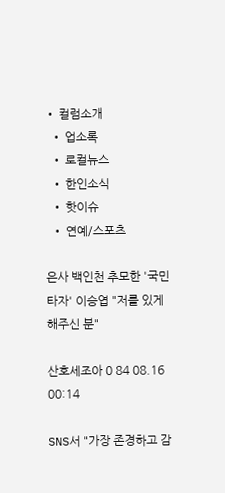• 컬럼소개
  • 업소록
  • 로컬뉴스
  • 한인소식
  • 핫이슈
  • 연예/스포츠

은사 백인천 추모한 '국민 타자' 이승엽 "저를 있게 해주신 분"

산호세조아 0 84 08.16 00:14

SNS서 "가장 존경하고 감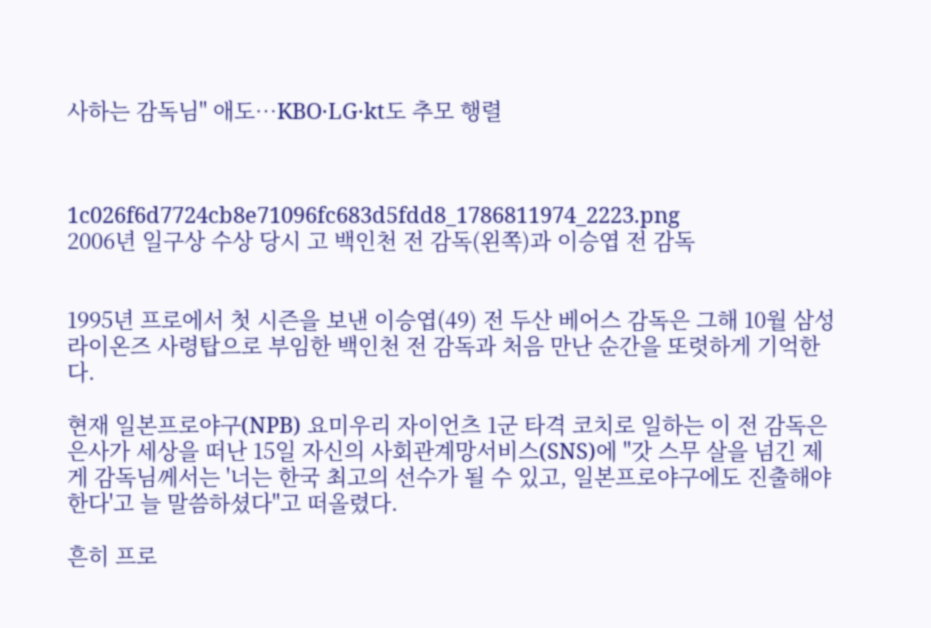사하는 감독님" 애도…KBO·LG·kt도 추모 행렬



1c026f6d7724cb8e71096fc683d5fdd8_1786811974_2223.png
2006년 일구상 수상 당시 고 백인천 전 감독(왼쪽)과 이승엽 전 감독


1995년 프로에서 첫 시즌을 보낸 이승엽(49) 전 두산 베어스 감독은 그해 10월 삼성 라이온즈 사령탑으로 부임한 백인천 전 감독과 처음 만난 순간을 또렷하게 기억한다.

현재 일본프로야구(NPB) 요미우리 자이언츠 1군 타격 코치로 일하는 이 전 감독은 은사가 세상을 떠난 15일 자신의 사회관계망서비스(SNS)에 "갓 스무 살을 넘긴 제게 감독님께서는 '너는 한국 최고의 선수가 될 수 있고, 일본프로야구에도 진출해야 한다'고 늘 말씀하셨다"고 떠올렸다.

흔히 프로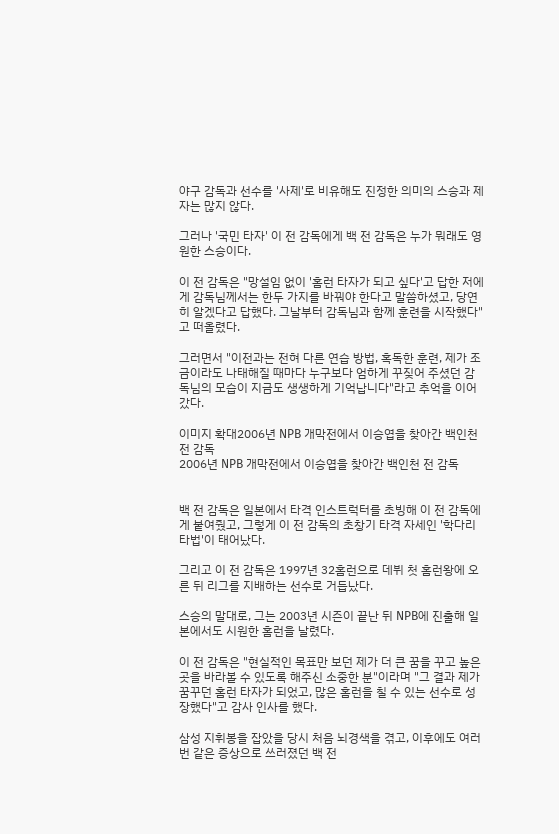야구 감독과 선수를 '사제'로 비유해도 진정한 의미의 스승과 제자는 많지 않다.

그러나 '국민 타자' 이 전 감독에게 백 전 감독은 누가 뭐래도 영원한 스승이다.

이 전 감독은 "망설임 없이 '홈런 타자가 되고 싶다'고 답한 저에게 감독님께서는 한두 가지를 바꿔야 한다고 말씀하셨고, 당연히 알겠다고 답했다. 그날부터 감독님과 함께 훈련을 시작했다"고 떠올렸다.

그러면서 "이전과는 전혀 다른 연습 방법, 혹독한 훈련, 제가 조금이라도 나태해질 때마다 누구보다 엄하게 꾸짖어 주셨던 감독님의 모습이 지금도 생생하게 기억납니다"라고 추억을 이어갔다.

이미지 확대2006년 NPB 개막전에서 이승엽을 찾아간 백인천 전 감독
2006년 NPB 개막전에서 이승엽을 찾아간 백인천 전 감독


백 전 감독은 일본에서 타격 인스트럭터를 초빙해 이 전 감독에게 붙여줬고, 그렇게 이 전 감독의 초창기 타격 자세인 '학다리 타법'이 태어났다.

그리고 이 전 감독은 1997년 32홈런으로 데뷔 첫 홈런왕에 오른 뒤 리그를 지배하는 선수로 거듭났다.

스승의 말대로, 그는 2003년 시즌이 끝난 뒤 NPB에 진출해 일본에서도 시원한 홈런을 날렸다.

이 전 감독은 "현실적인 목표만 보던 제가 더 큰 꿈을 꾸고 높은 곳을 바라볼 수 있도록 해주신 소중한 분"이라며 "그 결과 제가 꿈꾸던 홈런 타자가 되었고, 많은 홈런을 칠 수 있는 선수로 성장했다"고 감사 인사를 했다.

삼성 지휘봉을 잡았을 당시 처음 뇌경색을 겪고, 이후에도 여러 번 같은 증상으로 쓰러졌던 백 전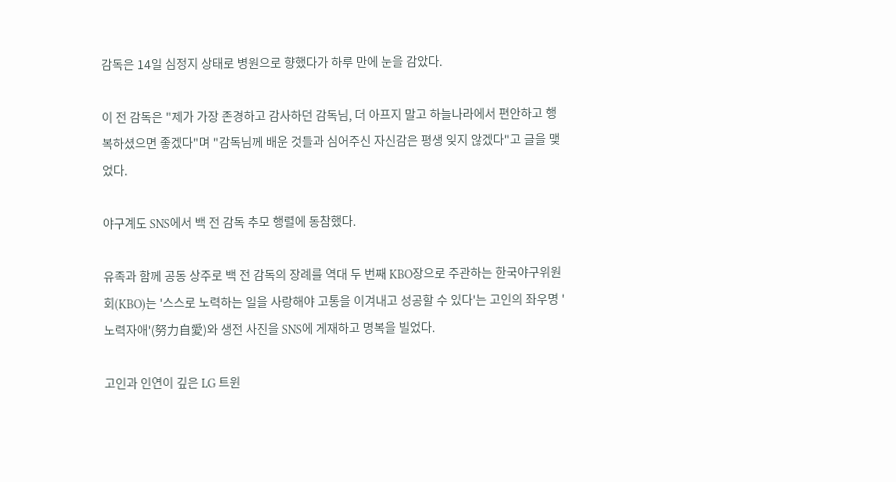감독은 14일 심정지 상태로 병원으로 향했다가 하루 만에 눈을 감았다.

이 전 감독은 "제가 가장 존경하고 감사하던 감독님, 더 아프지 말고 하늘나라에서 편안하고 행복하셨으면 좋겠다"며 "감독님께 배운 것들과 심어주신 자신감은 평생 잊지 않겠다"고 글을 맺었다.

야구계도 SNS에서 백 전 감독 추모 행렬에 동참했다.

유족과 함께 공동 상주로 백 전 감독의 장례를 역대 두 번째 KBO장으로 주관하는 한국야구위원회(KBO)는 '스스로 노력하는 일을 사랑해야 고통을 이겨내고 성공할 수 있다'는 고인의 좌우명 '노력자애'(努力自愛)와 생전 사진을 SNS에 게재하고 명복을 빌었다.

고인과 인연이 깊은 LG 트윈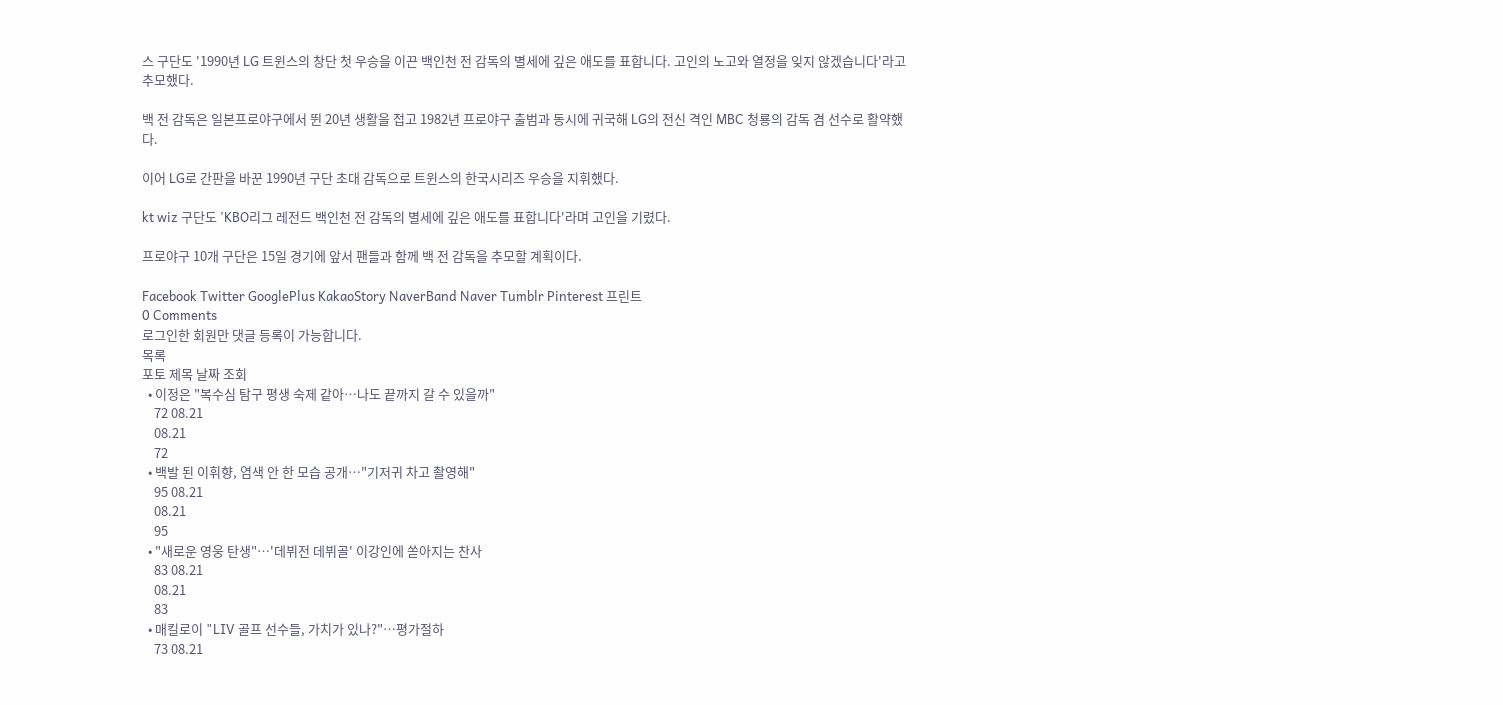스 구단도 '1990년 LG 트윈스의 창단 첫 우승을 이끈 백인천 전 감독의 별세에 깊은 애도를 표합니다. 고인의 노고와 열정을 잊지 않겠습니다'라고 추모했다.

백 전 감독은 일본프로야구에서 뛴 20년 생활을 접고 1982년 프로야구 출범과 동시에 귀국해 LG의 전신 격인 MBC 청룡의 감독 겸 선수로 활약했다.

이어 LG로 간판을 바꾼 1990년 구단 초대 감독으로 트윈스의 한국시리즈 우승을 지휘했다.

kt wiz 구단도 'KBO리그 레전드 백인천 전 감독의 별세에 깊은 애도를 표합니다'라며 고인을 기렸다.

프로야구 10개 구단은 15일 경기에 앞서 팬들과 함께 백 전 감독을 추모할 계획이다.

Facebook Twitter GooglePlus KakaoStory NaverBand Naver Tumblr Pinterest 프린트
0 Comments
로그인한 회원만 댓글 등록이 가능합니다.
목록
포토 제목 날짜 조회
  • 이정은 "복수심 탐구 평생 숙제 같아…나도 끝까지 갈 수 있을까"
    72 08.21
    08.21
    72
  • 백발 된 이휘향, 염색 안 한 모습 공개…"기저귀 차고 촬영해"
    95 08.21
    08.21
    95
  • "새로운 영웅 탄생"…'데뷔전 데뷔골' 이강인에 쏟아지는 찬사
    83 08.21
    08.21
    83
  • 매킬로이 "LIV 골프 선수들, 가치가 있나?"…평가절하
    73 08.21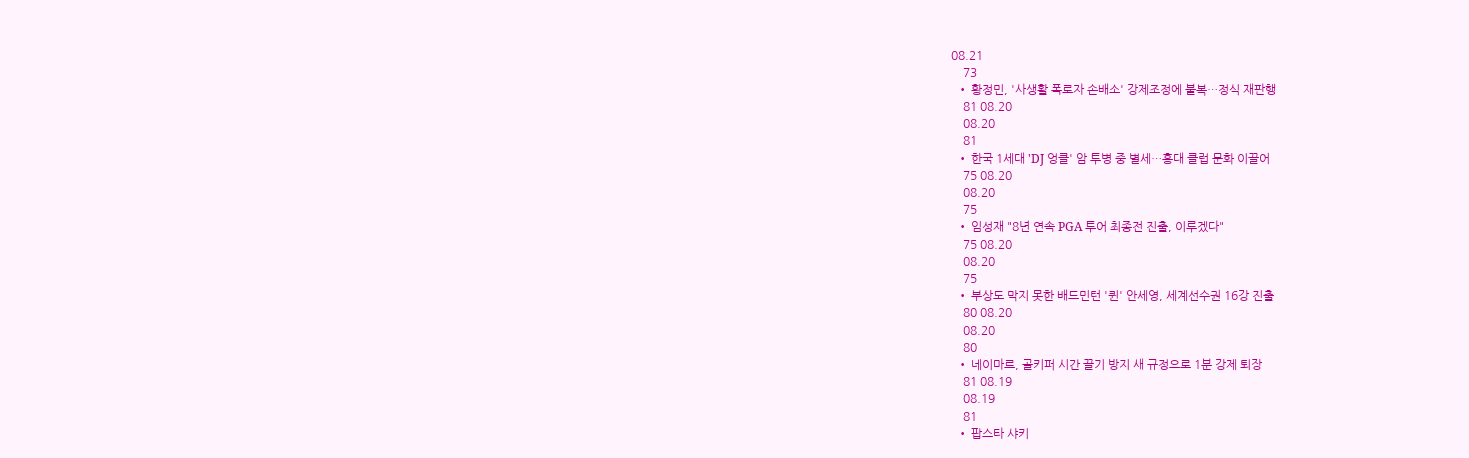08.21
    73
  • 황정민, '사생활 폭로자 손배소' 강제조정에 불복…정식 재판행
    81 08.20
    08.20
    81
  • 한국 1세대 'DJ 엉클' 암 투병 중 별세…홍대 클럽 문화 이끌어
    75 08.20
    08.20
    75
  • 임성재 "8년 연속 PGA 투어 최종전 진출, 이루겠다"
    75 08.20
    08.20
    75
  • 부상도 막지 못한 배드민턴 '퀸' 안세영, 세계선수권 16강 진출
    80 08.20
    08.20
    80
  • 네이마르, 골키퍼 시간 끌기 방지 새 규정으로 1분 강제 퇴장
    81 08.19
    08.19
    81
  • 팝스타 샤키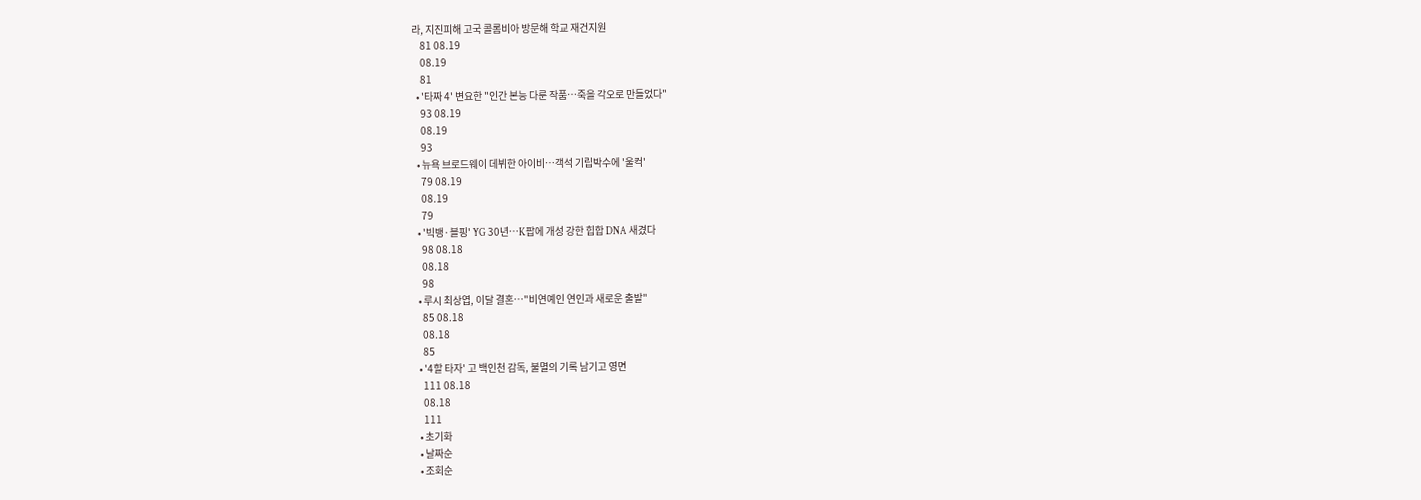라, 지진피해 고국 콜롬비아 방문해 학교 재건지원
    81 08.19
    08.19
    81
  • '타짜 4' 변요한 "인간 본능 다룬 작품…죽을 각오로 만들었다"
    93 08.19
    08.19
    93
  • 뉴욕 브로드웨이 데뷔한 아이비…객석 기립박수에 '울컥'
    79 08.19
    08.19
    79
  • '빅뱅·블핑' YG 30년…K팝에 개성 강한 힙합 DNA 새겼다
    98 08.18
    08.18
    98
  • 루시 최상엽, 이달 결혼…"비연예인 연인과 새로운 출발"
    85 08.18
    08.18
    85
  • '4할 타자' 고 백인천 감독, 불멸의 기록 남기고 영면
    111 08.18
    08.18
    111
  • 초기화
  • 날짜순
  • 조회순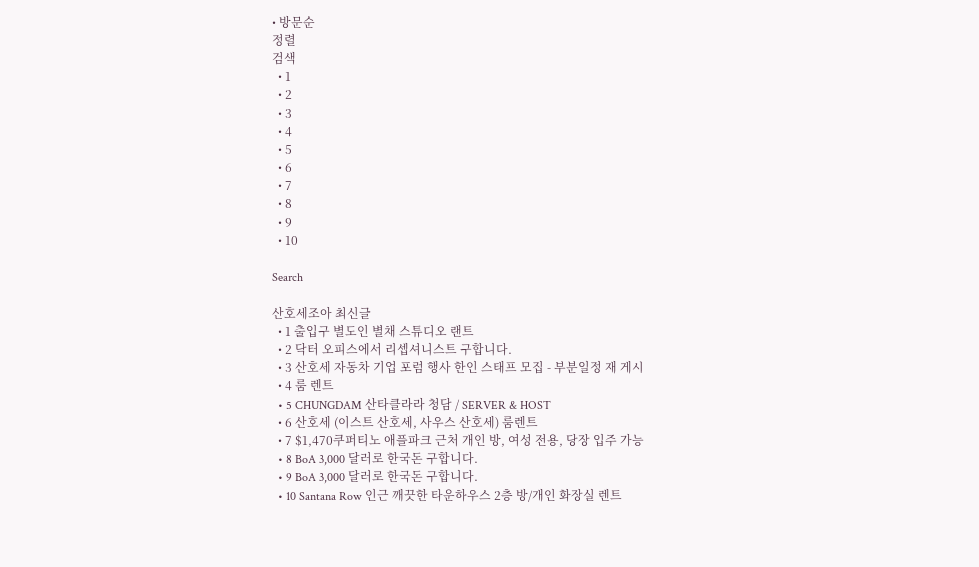• 방문순
정렬
검색
  • 1
  • 2
  • 3
  • 4
  • 5
  • 6
  • 7
  • 8
  • 9
  • 10

Search

산호세조아 최신글
  • 1 출입구 별도인 별채 스튜디오 랜트
  • 2 닥터 오피스에서 리셉셔니스트 구합니다.
  • 3 산호세 자동차 기업 포럼 행사 한인 스태프 모집 - 부분일정 재 게시
  • 4 룸 렌트
  • 5 CHUNGDAM 산타클라라 청담 / SERVER & HOST
  • 6 산호세 (이스트 산호세, 사우스 산호세) 룸렌트
  • 7 $1,470쿠퍼티노 애플파크 근처 개인 방, 여성 전용, 당장 입주 가능
  • 8 BoA 3,000 달러로 한국돈 구합니다.
  • 9 BoA 3,000 달러로 한국돈 구합니다.
  • 10 Santana Row 인근 깨끗한 타운하우스 2층 방/개인 화장실 렌트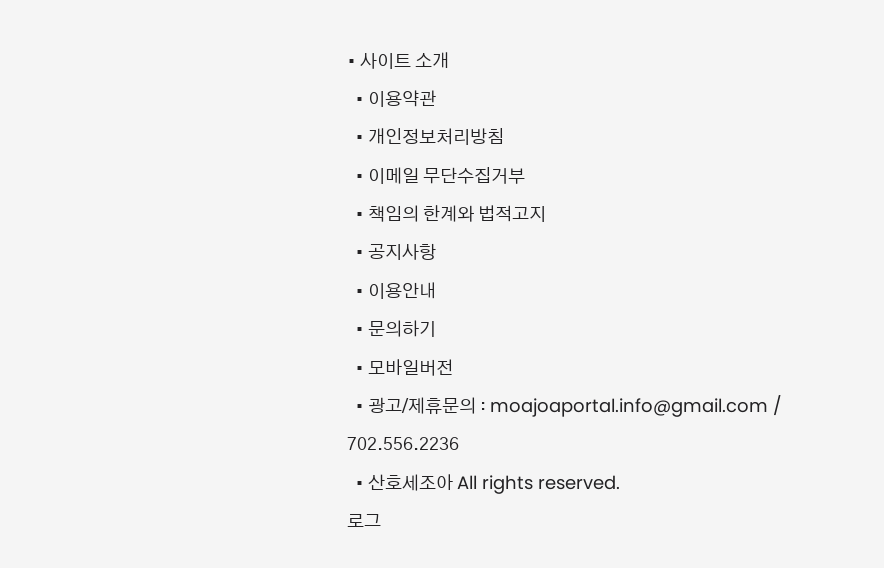• 사이트 소개
  • 이용약관
  • 개인정보처리방침
  • 이메일 무단수집거부
  • 책임의 한계와 법적고지
  • 공지사항
  • 이용안내
  • 문의하기
  • 모바일버전
  • 광고/제휴문의 : moajoaportal.info@gmail.com / 702.556.2236
  • 산호세조아 All rights reserved.
로그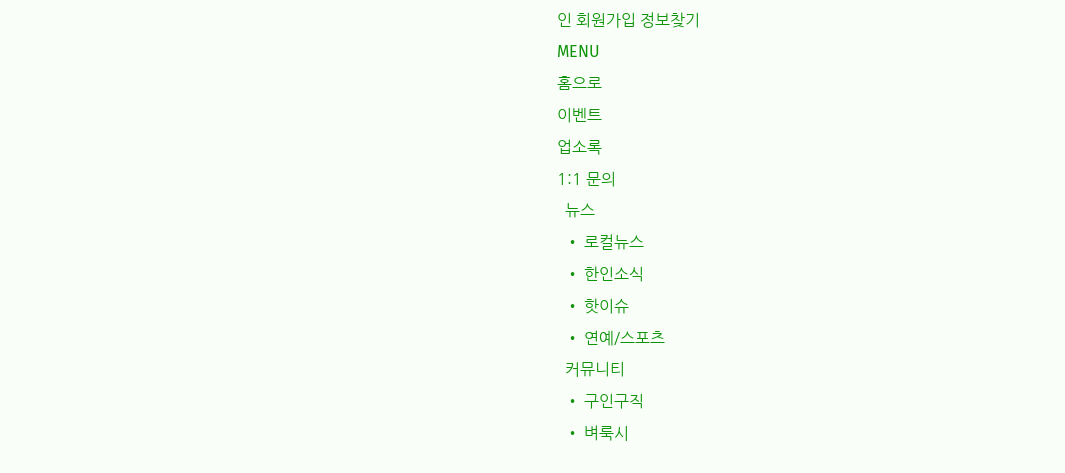인 회원가입 정보찾기
MENU
홈으로
이벤트
업소록
1:1 문의
  뉴스
  • 로컬뉴스
  • 한인소식
  • 핫이슈
  • 연예/스포츠
  커뮤니티
  • 구인구직
  • 벼룩시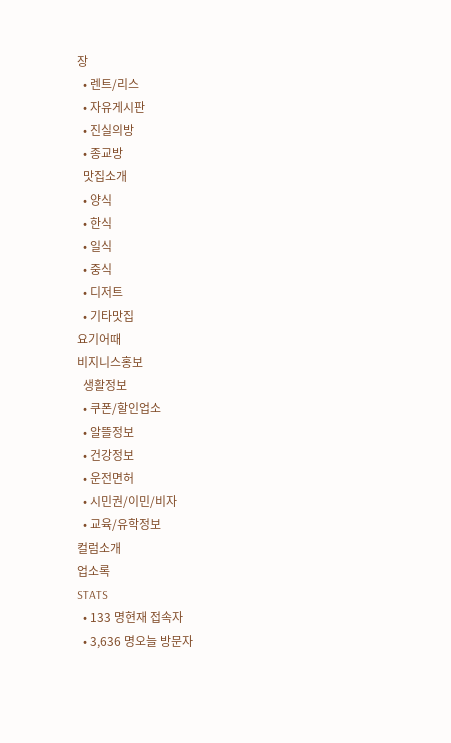장
  • 렌트/리스
  • 자유게시판
  • 진실의방
  • 종교방
  맛집소개
  • 양식
  • 한식
  • 일식
  • 중식
  • 디저트
  • 기타맛집
요기어때
비지니스홍보
  생활정보
  • 쿠폰/할인업소
  • 알뜰정보
  • 건강정보
  • 운전면허
  • 시민권/이민/비자
  • 교육/유학정보
컬럼소개
업소록
STATS
  • 133 명현재 접속자
  • 3,636 명오늘 방문자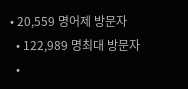• 20,559 명어제 방문자
  • 122,989 명최대 방문자
  •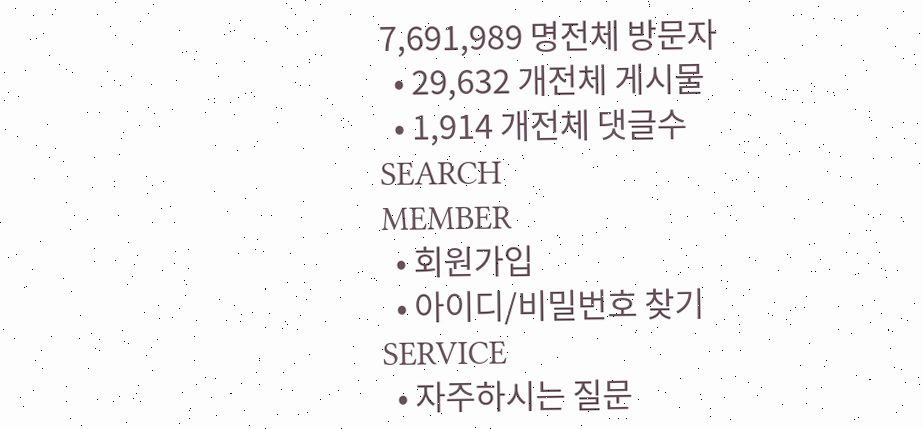7,691,989 명전체 방문자
  • 29,632 개전체 게시물
  • 1,914 개전체 댓글수
SEARCH
MEMBER
  • 회원가입
  • 아이디/비밀번호 찾기
SERVICE
  • 자주하시는 질문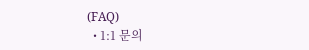(FAQ)
  • 1:1 문의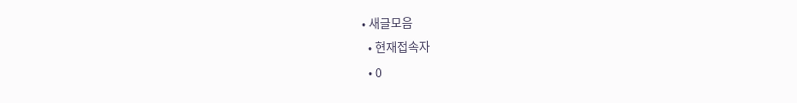• 새글모음
  • 현재접속자
  • 0